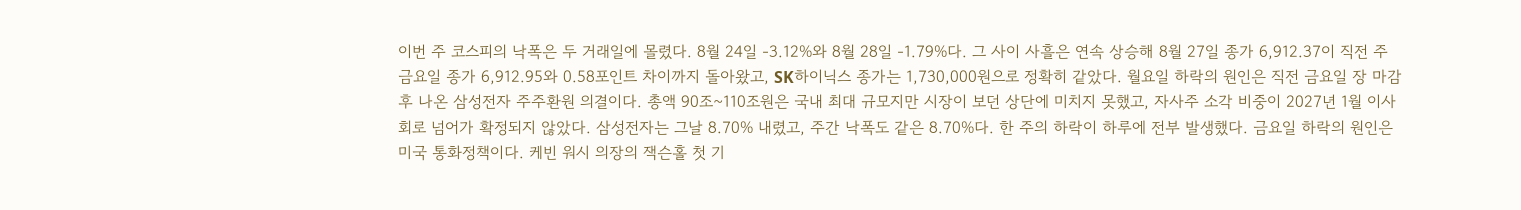이번 주 코스피의 낙폭은 두 거래일에 몰렸다. 8월 24일 -3.12%와 8월 28일 -1.79%다. 그 사이 사흘은 연속 상승해 8월 27일 종가 6,912.37이 직전 주 금요일 종가 6,912.95와 0.58포인트 차이까지 돌아왔고, SK하이닉스 종가는 1,730,000원으로 정확히 같았다. 월요일 하락의 원인은 직전 금요일 장 마감 후 나온 삼성전자 주주환원 의결이다. 총액 90조~110조원은 국내 최대 규모지만 시장이 보던 상단에 미치지 못했고, 자사주 소각 비중이 2027년 1월 이사회로 넘어가 확정되지 않았다. 삼성전자는 그날 8.70% 내렸고, 주간 낙폭도 같은 8.70%다. 한 주의 하락이 하루에 전부 발생했다. 금요일 하락의 원인은 미국 통화정책이다. 케빈 워시 의장의 잭슨홀 첫 기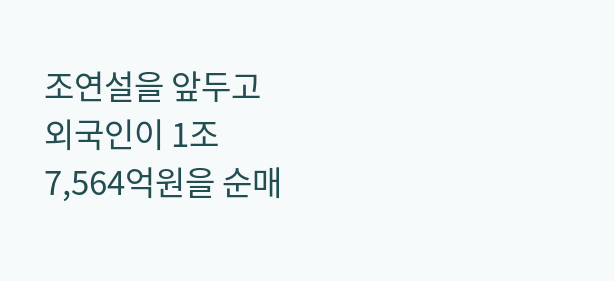조연설을 앞두고 외국인이 1조7,564억원을 순매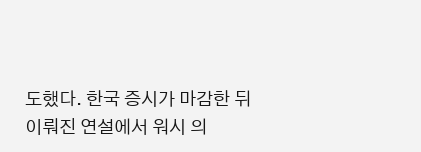도했다. 한국 증시가 마감한 뒤 이뤄진 연설에서 워시 의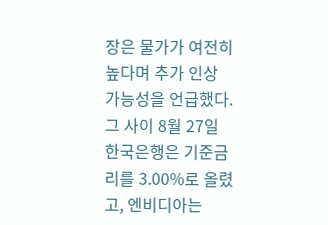장은 물가가 여전히 높다며 추가 인상 가능성을 언급했다. 그 사이 8월 27일 한국은행은 기준금리를 3.00%로 올렸고, 엔비디아는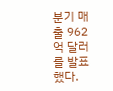분기 매출 962억 달러를 발표했다.